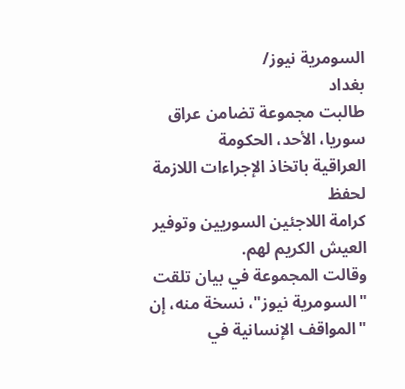السومرية نيوز/
بغداد
طالبت مجموعة تضامن عراق
سوريا، الأحد، الحكومة
العراقية باتخاذ الإجراءات اللازمة لحفظ
كرامة اللاجئين السوريين وتوفير العيش الكريم لهم.
وقالت المجموعة في بيان تلقت
"السومرية نيوز"، نسخة منه، إن "المواقف الإنسانية في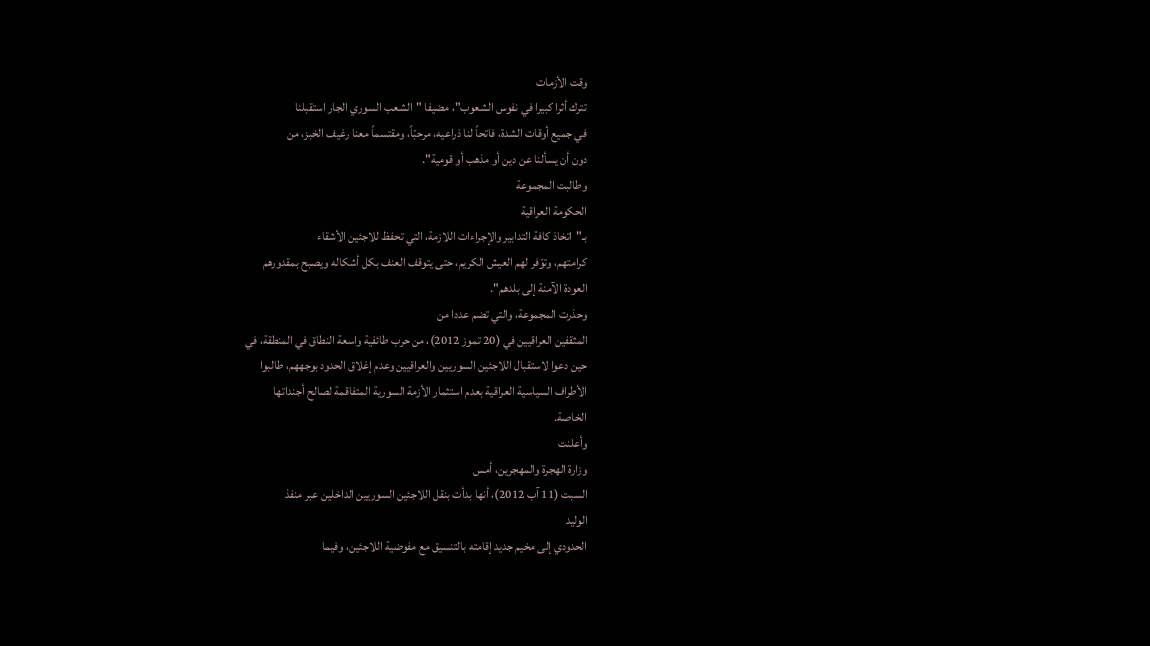وقت الأزمات
تترك أثرا كبيرا في نفوس الشعوب"، مضيفا "الشعب السوري الجار استقبلنا
في جميع أوقات الشدة، فاتحاً لنا ذراعيه، مرحبّاً، ومقتسماً معنا رغيف الخبز، من
دون أن يسألنا عن دين أو مذهب أو قومية".
وطالبت المجموعة
الحكومة العراقية
بـ"اتخاذ كافة التدابير والإجراءات اللازمة، التي تحفظ للاجئين الأشقاء
كرامتهم، وتوّفر لهم العيش الكريم، حتى يتوقف العنف بكل أشكاله ويصبح بمقدورهم
العودة الآمنة إلى بلدهم".
وحذرت المجموعة، والتي تضم عددا من
المثقفين العراقيين في (20 تموز 2012)، من حرب طائفية واسعة النطاق في المنطقة، في
حين دعوا لاستقبال اللاجئين السوريين والعراقيين وعدم إغلاق الحدود بوجههم، طالبوا
الأطراف السياسية العراقية بعدم استثمار الأزمة السورية المتفاقمة لصالح أجنداتها
الخاصة.
وأعلنت
وزارة الهجرة والمهجرين، أمس
السبت (11 آب 2012)، أنها بدأت بنقل اللاجئين السوريين الداخلين عبر منفذ
الوليد
الحدودي إلى مخيم جديد إقامته بالتنسيق مع مفوضية اللاجئين، وفيما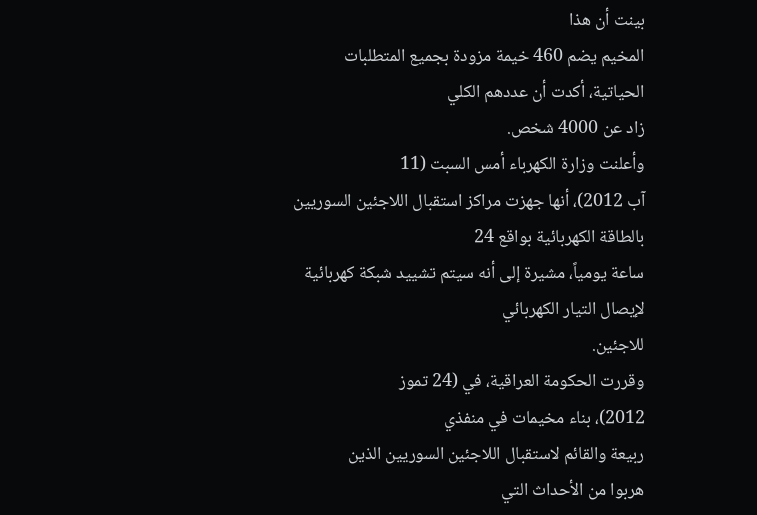بينت أن هذا
المخيم يضم 460 خيمة مزودة بجميع المتطلبات الحياتية، أكدت أن عددهم الكلي
زاد عن 4000 شخص.
وأعلنت وزارة الكهرباء أمس السبت (11
آب 2012)، أنها جهزت مراكز استقبال اللاجئين السوريين بالطاقة الكهربائية بواقع 24
ساعة يومياً، مشيرة إلى أنه سيتم تشييد شبكة كهربائية لإيصال التيار الكهربائي
للاجئين.
وقررت الحكومة العراقية، في (24 تموز
2012)، بناء مخيمات في منفذي
ربيعة والقائم لاستقبال اللاجئين السوريين الذين
هربوا من الأحداث التي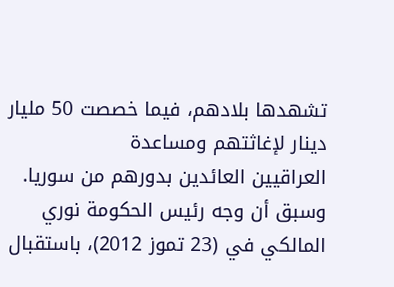تشهدها بلادهم، فيما خصصت 50 مليار دينار لإغاثتهم ومساعدة
العراقيين العائدين بدورهم من سوريا.
وسبق أن وجه رئيس الحكومة نوري
المالكي في (23 تموز 2012)، باستقبال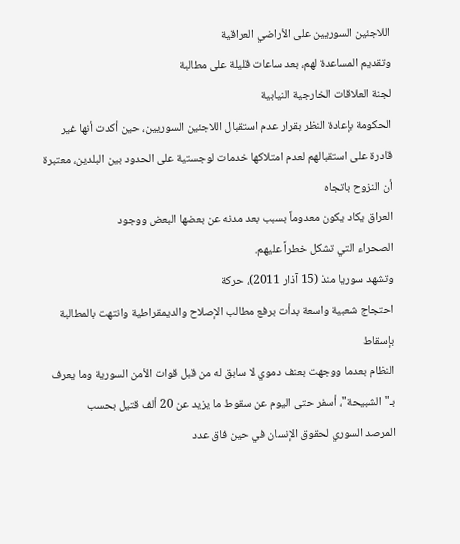اللاجئين السوريين على الأراضي العراقية
وتقديم المساعدة لهم، بعد ساعات قليلة على مطالبة
لجنة العلاقات الخارجية النيابية
الحكومة بإعادة النظر بقرار عدم استقبال اللاجئين السوريين، حين أكدت أنها غير
قادرة على استقبالهم لعدم امتلاكها خدمات لوجستية على الحدود بين البلدين، معتبرة
أن النزوح باتجاه
العراق يكاد يكون معدوماً بسبب بعد مدنه عن بعضها البعض ووجود
الصحراء التي تشكل خطراً عليهم.
وتشهد سوريا منذ (15 آذار 2011)، حركة
احتجاج شعبية واسعة بدأت برفع مطالب الإصلاح والديمقراطية وانتهت بالمطالبة بإسقاط
النظام بعدما ووجهت بعنف دموي لا سابق له من قبل قوات الأمن السورية وما يعرف
بـ"الشبيحة"، أسفر حتى اليوم عن سقوط ما يزيد عن 20 ألف قتيل بحسب
المرصد السوري لحقوق الإنسان في حين فاق عدد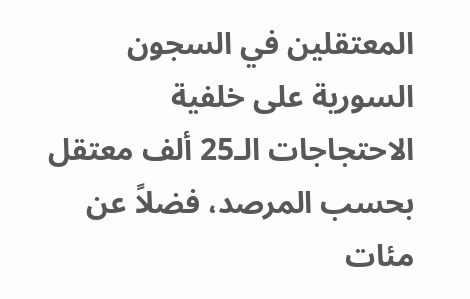المعتقلين في السجون السورية على خلفية
الاحتجاجات الـ25 ألف معتقل بحسب المرصد، فضلاً عن مئات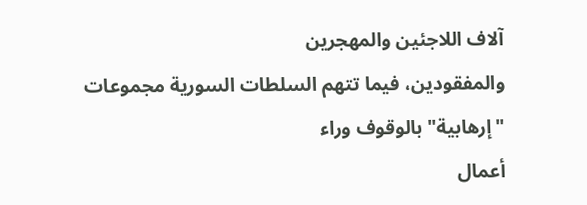آلاف اللاجئين والمهجرين
والمفقودين، فيما تتهم السلطات السورية مجموعات "إرهابية" بالوقوف وراء
أعمال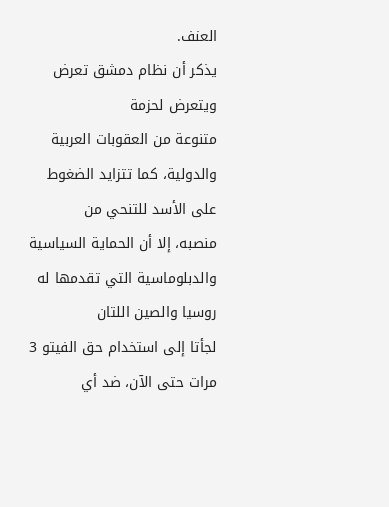العنف.
يذكر أن نظام دمشق تعرض ويتعرض لحزمة
متنوعة من العقوبات العربية والدولية، كما تتزايد الضغوط على الأسد للتنحي من
منصبه، إلا أن الحماية السياسية والدبلوماسية التي تقدمها له
روسيا والصين اللتان
لجأتا إلى استخدام حق الفيتو 3 مرات حتى الآن، ضد أي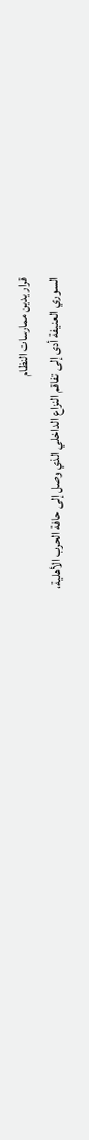قرار يدين ممارسات النظام
السوري العنيفة أدى إلى تفاقم النزاع الداخلي الذي وصل إلى حافة الحرب الأهلية،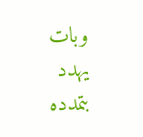وبات يهدد بتمدده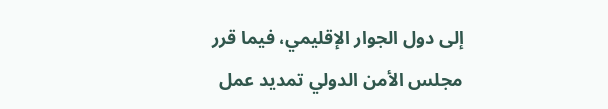إلى دول الجوار الإقليمي، فيما قرر
مجلس الأمن الدولي تمديد عمل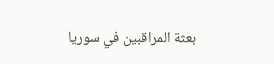بعثة المراقبين في سوريا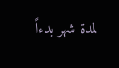لمدة شهر بدءاً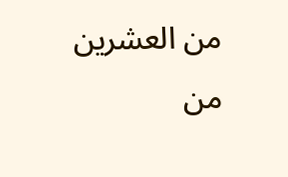من العشرين من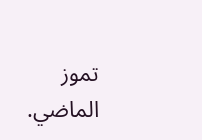تموز الماضي.